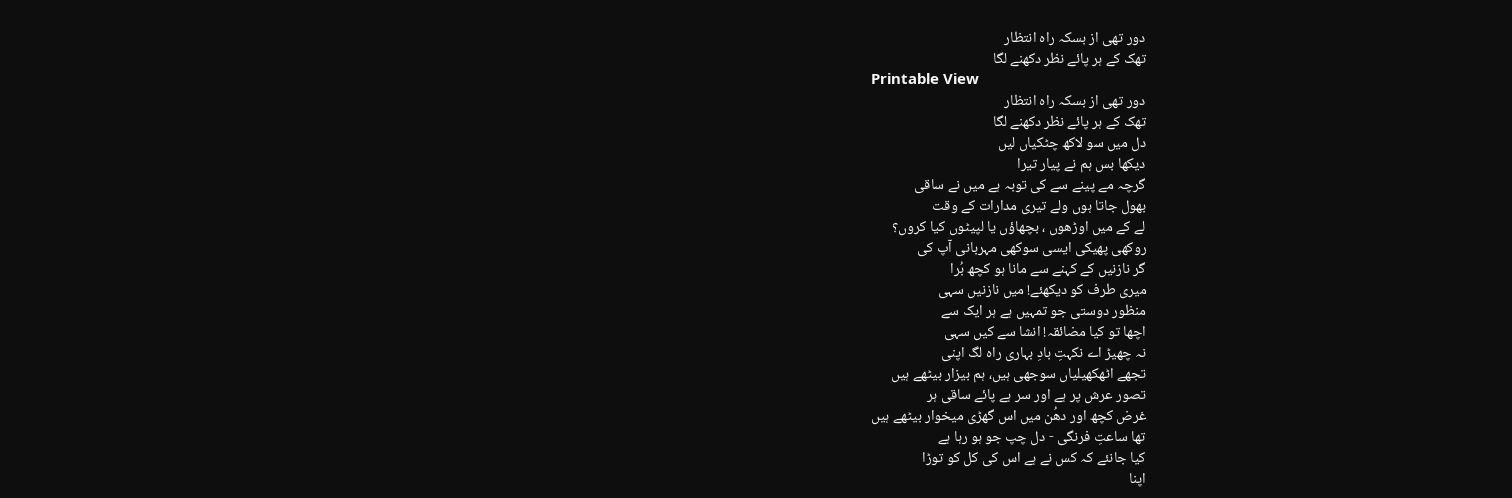دور تھی از بسکہ راہ انتظار
تھک کے ہر پائے نظر دکھنے لگا
Printable View
دور تھی از بسکہ راہ انتظار
تھک کے ہر پائے نظر دکھنے لگا
دل میں سو لاکھ چٹکیاں لیں
دیکھا بس ہم نے پیار تیرا
گرچہ مے پینے سے کی توبہ ہے میں نے ساقی
بھول جاتا ہوں ولے تیری مدارات کے وقت
لے کے میں اوڑھوں ، بچھاؤں یا لپیٹوں کیا کروں؟
روکھی پھیکی ایسی سوکھی مہربانی آپ کی
گر نازنیں کے کہنے سے مانا ہو کچھ بُرا
میری طرف کو دیکھئے! میں نازنیں سہی
منظور دوستی جو تمہیں ہے ہر ایک سے
اچھا تو کیا مضائقہ! انشا سے کیں سہی
نہ چھیڑ اے نکہتِ بادِ بہاری راہ لگ اپنی
تجھے اٹھکھیلیاں سوجھی ہیں، ہم بیزار بیٹھے ہیں
تصور عرش پر ہے اور سر ہے پائے ساقی ہر
غرض کچھ اور دھُن میں اس گھڑی میخوار بیٹھے ہیں
تھا ساعتِ فرنگی - دل چپ جو ہو رہا ہے
کیا جانئے کہ کس نے ہے اس کی کل کو توڑا
اپنا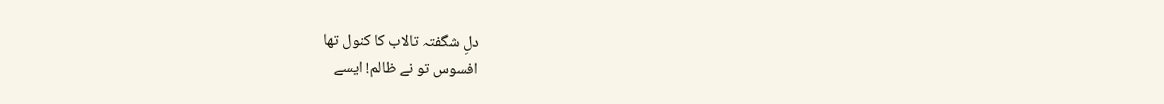دلِ شگفتہ تالاب کا کنول تھا
افسوس تو نے ظالم! ایسے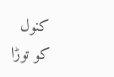کنول کو توڑا